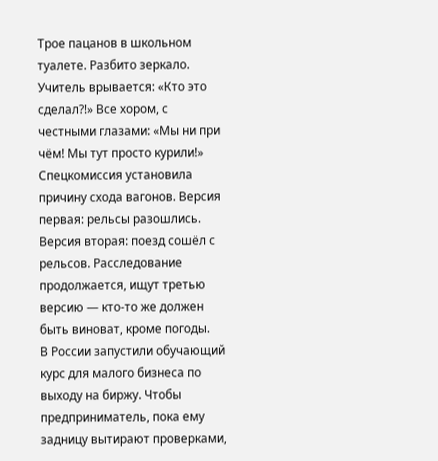Трое пацанов в школьном туалете. Разбито зеркало. Учитель врывается: «Кто это сделал?!» Все хором, с честными глазами: «Мы ни при чём! Мы тут просто курили!»
Спецкомиссия установила причину схода вагонов. Версия первая: рельсы разошлись. Версия вторая: поезд сошёл с рельсов. Расследование продолжается, ищут третью версию — кто-то же должен быть виноват, кроме погоды.
В России запустили обучающий курс для малого бизнеса по выходу на биржу. Чтобы предприниматель, пока ему задницу вытирают проверками,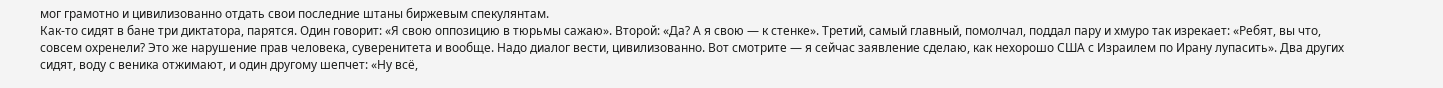мог грамотно и цивилизованно отдать свои последние штаны биржевым спекулянтам.
Как-то сидят в бане три диктатора, парятся. Один говорит: «Я свою оппозицию в тюрьмы сажаю». Второй: «Да? А я свою — к стенке». Третий, самый главный, помолчал, поддал пару и хмуро так изрекает: «Ребят, вы что, совсем охренели? Это же нарушение прав человека, суверенитета и вообще. Надо диалог вести, цивилизованно. Вот смотрите — я сейчас заявление сделаю, как нехорошо США с Израилем по Ирану лупасить». Два других сидят, воду с веника отжимают, и один другому шепчет: «Ну всё,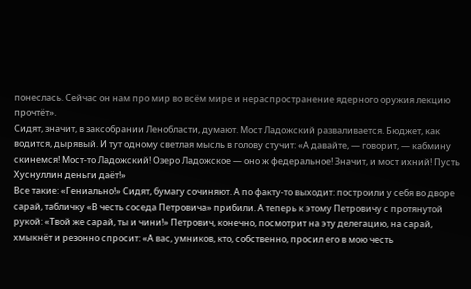понеслась. Сейчас он нам про мир во всём мире и нераспространение ядерного оружия лекцию прочтёт».
Сидят, значит, в заксобрании Ленобласти, думают. Мост Ладожский разваливается. Бюджет, как водится, дырявый. И тут одному светлая мысль в голову стучит: «А давайте, — говорит, — кабмину скинемся! Мост-то Ладожский! Озеро Ладожское — оно ж федеральное! Значит, и мост ихний! Пусть Хуснуллин деньги даёт!»
Все такие: «Гениально!» Сидят, бумагу сочиняют. А по факту-то выходит: построили у себя во дворе сарай, табличку «В честь соседа Петровича» прибили. А теперь к этому Петровичу с протянутой рукой: «Твой же сарай, ты и чини!» Петрович, конечно, посмотрит на эту делегацию, на сарай, хмыкнёт и резонно спросит: «А вас, умников, кто, собственно, просил его в мою честь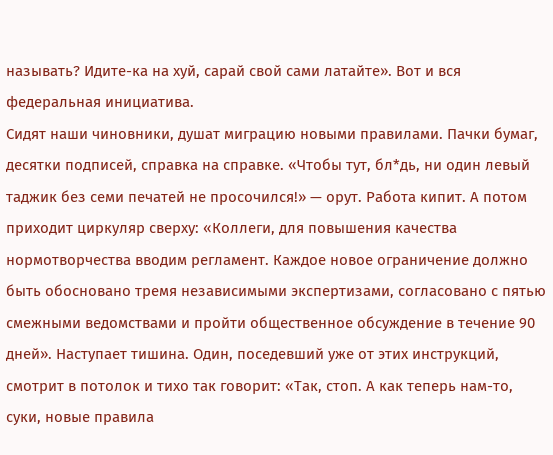называть? Идите-ка на хуй, сарай свой сами латайте». Вот и вся федеральная инициатива.
Сидят наши чиновники, душат миграцию новыми правилами. Пачки бумаг, десятки подписей, справка на справке. «Чтобы тут, бл*дь, ни один левый таджик без семи печатей не просочился!» — орут. Работа кипит. А потом приходит циркуляр сверху: «Коллеги, для повышения качества нормотворчества вводим регламент. Каждое новое ограничение должно быть обосновано тремя независимыми экспертизами, согласовано с пятью смежными ведомствами и пройти общественное обсуждение в течение 90 дней». Наступает тишина. Один, поседевший уже от этих инструкций, смотрит в потолок и тихо так говорит: «Так, стоп. А как теперь нам-то, суки, новые правила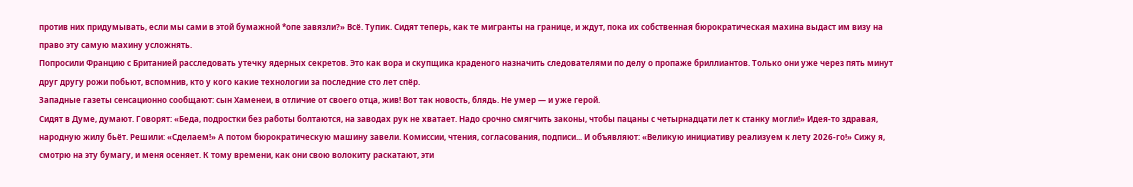против них придумывать, если мы сами в этой бумажной *опе завязли?» Всё. Тупик. Сидят теперь, как те мигранты на границе, и ждут, пока их собственная бюрократическая махина выдаст им визу на право эту самую махину усложнять.
Попросили Францию с Британией расследовать утечку ядерных секретов. Это как вора и скупщика краденого назначить следователями по делу о пропаже бриллиантов. Только они уже через пять минут друг другу рожи побьют, вспомнив, кто у кого какие технологии за последние сто лет спёр.
Западные газеты сенсационно сообщают: сын Хаменеи, в отличие от своего отца, жив! Вот так новость, блядь. Не умер — и уже герой.
Сидят в Думе, думают. Говорят: «Беда, подростки без работы болтаются, на заводах рук не хватает. Надо срочно смягчить законы, чтобы пацаны с четырнадцати лет к станку могли!» Идея-то здравая, народную жилу бьёт. Решили: «Сделаем!» А потом бюрократическую машину завели. Комиссии, чтения, согласования, подписи... И объявляют: «Великую инициативу реализуем к лету 2026-го!» Сижу я, смотрю на эту бумагу, и меня осеняет. К тому времени, как они свою волокиту раскатают, эти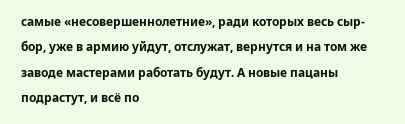самые «несовершеннолетние», ради которых весь сыр-бор, уже в армию уйдут, отслужат, вернутся и на том же заводе мастерами работать будут. А новые пацаны подрастут, и всё по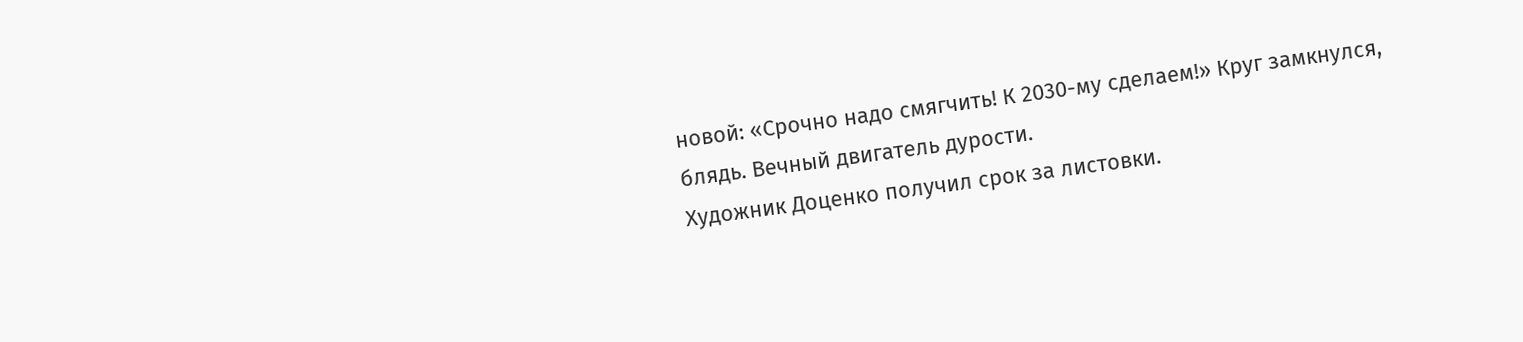новой: «Срочно надо смягчить! К 2030-му сделаем!» Круг замкнулся, блядь. Вечный двигатель дурости.
Художник Доценко получил срок за листовки.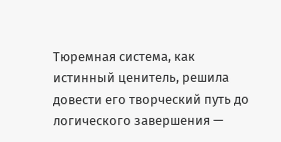Тюремная система, как истинный ценитель, решила довести его творческий путь до логического завершения —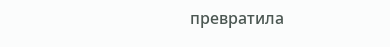превратила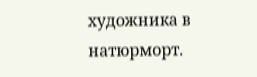художника в натюрморт.